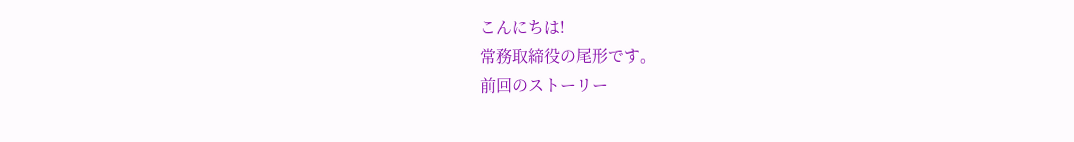こんにちは!
常務取締役の尾形です。
前回のストーリー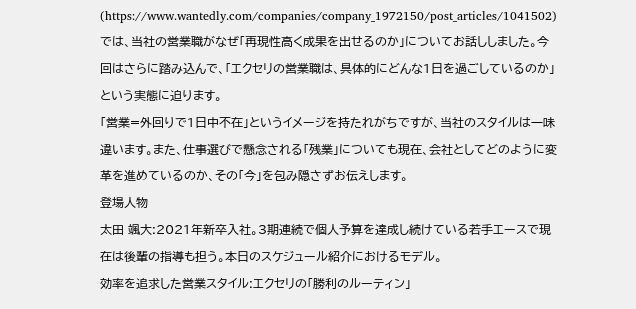(https://www.wantedly.com/companies/company_1972150/post_articles/1041502)では、当社の営業職がなぜ「再現性高く成果を出せるのか」についてお話ししました。今回はさらに踏み込んで、「エクセリの営業職は、具体的にどんな1日を過ごしているのか」という実態に迫ります。
「営業=外回りで1日中不在」というイメージを持たれがちですが、当社のスタイルは一味違います。また、仕事選びで懸念される「残業」についても現在、会社としてどのように変革を進めているのか、その「今」を包み隠さずお伝えします。
登場人物
太田 颯大:2021年新卒入社。3期連続で個人予算を達成し続けている若手エースで現在は後輩の指導も担う。本日のスケジュール紹介におけるモデル。
効率を追求した営業スタイル:エクセリの「勝利のルーティン」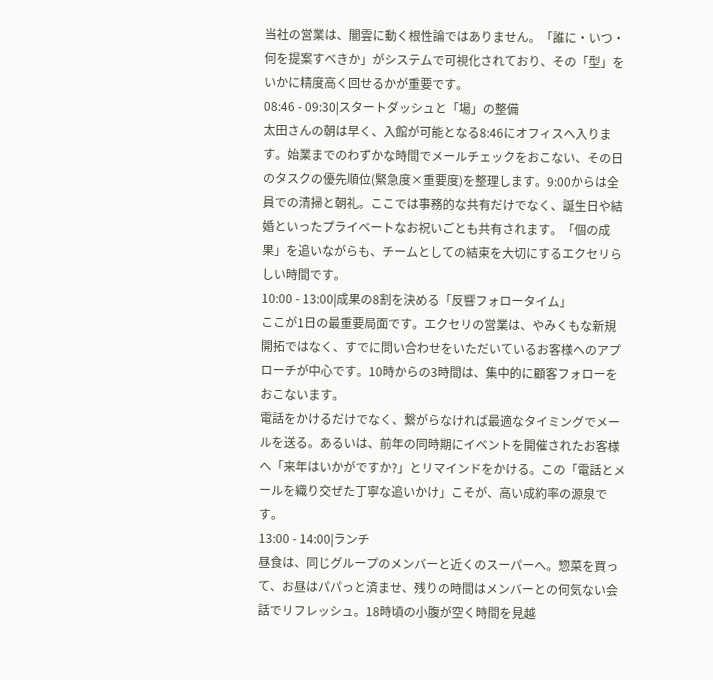当社の営業は、闇雲に動く根性論ではありません。「誰に・いつ・何を提案すべきか」がシステムで可視化されており、その「型」をいかに精度高く回せるかが重要です。
08:46 - 09:30|スタートダッシュと「場」の整備
太田さんの朝は早く、入館が可能となる8:46にオフィスへ入ります。始業までのわずかな時間でメールチェックをおこない、その日のタスクの優先順位(緊急度×重要度)を整理します。9:00からは全員での清掃と朝礼。ここでは事務的な共有だけでなく、誕生日や結婚といったプライベートなお祝いごとも共有されます。「個の成果」を追いながらも、チームとしての結束を大切にするエクセリらしい時間です。
10:00 - 13:00|成果の8割を決める「反響フォロータイム」
ここが1日の最重要局面です。エクセリの営業は、やみくもな新規開拓ではなく、すでに問い合わせをいただいているお客様へのアプローチが中心です。10時からの3時間は、集中的に顧客フォローをおこないます。
電話をかけるだけでなく、繋がらなければ最適なタイミングでメールを送る。あるいは、前年の同時期にイベントを開催されたお客様へ「来年はいかがですか?」とリマインドをかける。この「電話とメールを織り交ぜた丁寧な追いかけ」こそが、高い成約率の源泉です。
13:00 - 14:00|ランチ
昼食は、同じグループのメンバーと近くのスーパーへ。惣菜を買って、お昼はパパっと済ませ、残りの時間はメンバーとの何気ない会話でリフレッシュ。18時頃の小腹が空く時間を見越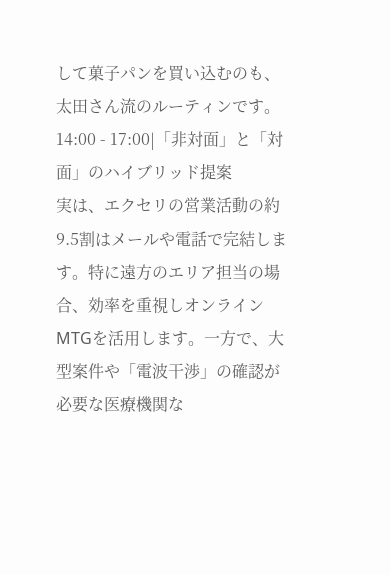して菓子パンを買い込むのも、太田さん流のルーティンです。
14:00 - 17:00|「非対面」と「対面」のハイブリッド提案
実は、エクセリの営業活動の約9.5割はメールや電話で完結します。特に遠方のエリア担当の場合、効率を重視しオンラインMTGを活用します。一方で、大型案件や「電波干渉」の確認が必要な医療機関な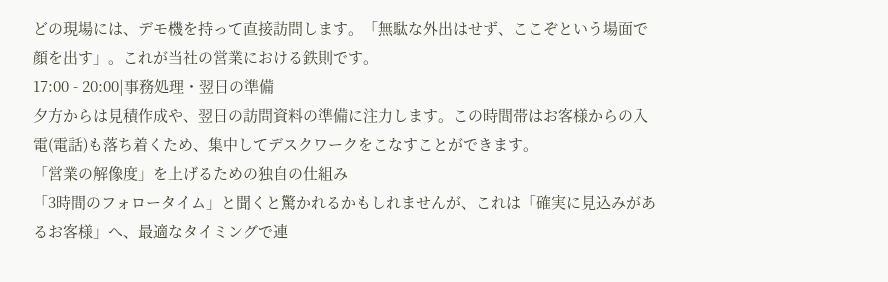どの現場には、デモ機を持って直接訪問します。「無駄な外出はせず、ここぞという場面で顔を出す」。これが当社の営業における鉄則です。
17:00 - 20:00|事務処理・翌日の準備
夕方からは見積作成や、翌日の訪問資料の準備に注力します。この時間帯はお客様からの入電(電話)も落ち着くため、集中してデスクワークをこなすことができます。
「営業の解像度」を上げるための独自の仕組み
「3時間のフォロータイム」と聞くと驚かれるかもしれませんが、これは「確実に見込みがあるお客様」へ、最適なタイミングで連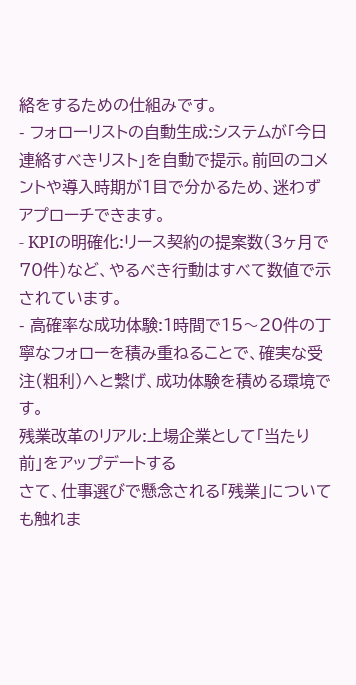絡をするための仕組みです。
- フォローリストの自動生成:システムが「今日連絡すべきリスト」を自動で提示。前回のコメントや導入時期が1目で分かるため、迷わずアプローチできます。
- KPIの明確化:リース契約の提案数(3ヶ月で70件)など、やるべき行動はすべて数値で示されています。
- 高確率な成功体験:1時間で15〜20件の丁寧なフォローを積み重ねることで、確実な受注(粗利)へと繋げ、成功体験を積める環境です。
残業改革のリアル:上場企業として「当たり前」をアップデートする
さて、仕事選びで懸念される「残業」についても触れま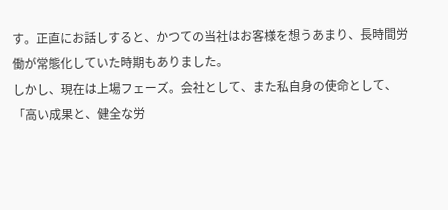す。正直にお話しすると、かつての当社はお客様を想うあまり、長時間労働が常態化していた時期もありました。
しかし、現在は上場フェーズ。会社として、また私自身の使命として、「高い成果と、健全な労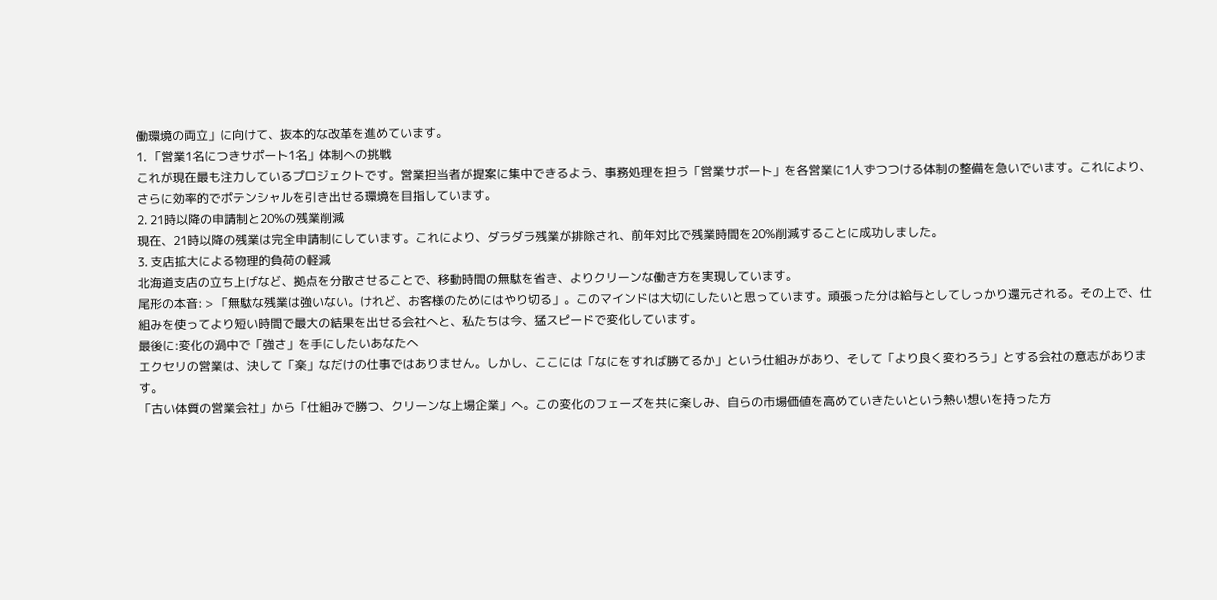働環境の両立」に向けて、抜本的な改革を進めています。
1. 「営業1名につきサポート1名」体制への挑戦
これが現在最も注力しているプロジェクトです。営業担当者が提案に集中できるよう、事務処理を担う「営業サポート」を各営業に1人ずつつける体制の整備を急いでいます。これにより、さらに効率的でポテンシャルを引き出せる環境を目指しています。
2. 21時以降の申請制と20%の残業削減
現在、21時以降の残業は完全申請制にしています。これにより、ダラダラ残業が排除され、前年対比で残業時間を20%削減することに成功しました。
3. 支店拡大による物理的負荷の軽減
北海道支店の立ち上げなど、拠点を分散させることで、移動時間の無駄を省き、よりクリーンな働き方を実現しています。
尾形の本音: > 「無駄な残業は強いない。けれど、お客様のためにはやり切る」。このマインドは大切にしたいと思っています。頑張った分は給与としてしっかり還元される。その上で、仕組みを使ってより短い時間で最大の結果を出せる会社へと、私たちは今、猛スピードで変化しています。
最後に:変化の渦中で「強さ」を手にしたいあなたへ
エクセリの営業は、決して「楽」なだけの仕事ではありません。しかし、ここには「なにをすれば勝てるか」という仕組みがあり、そして「より良く変わろう」とする会社の意志があります。
「古い体質の営業会社」から「仕組みで勝つ、クリーンな上場企業」へ。この変化のフェーズを共に楽しみ、自らの市場価値を高めていきたいという熱い想いを持った方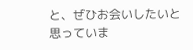と、ぜひお会いしたいと思っていま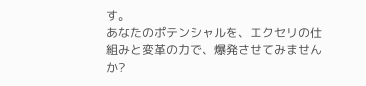す。
あなたのポテンシャルを、エクセリの仕組みと変革の力で、爆発させてみませんか?